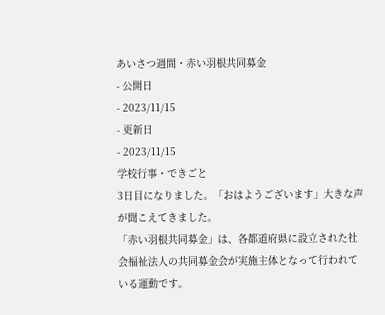あいさつ週間・赤い羽根共同募金
- 公開日
- 2023/11/15
- 更新日
- 2023/11/15
学校行事・できごと
3日目になりました。「おはようございます」大きな声が聞こえてきました。
「赤い羽根共同募金」は、各都道府県に設立された社会福祉法人の共同募金会が実施主体となって行われている運動です。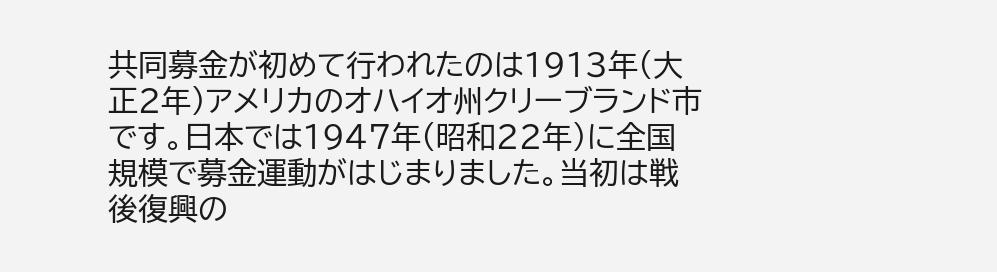共同募金が初めて行われたのは1913年(大正2年)アメリカのオハイオ州クリーブランド市です。日本では1947年(昭和22年)に全国規模で募金運動がはじまりました。当初は戦後復興の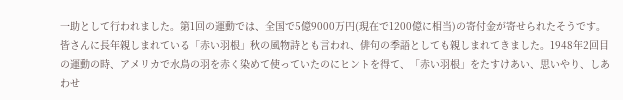一助として行われました。第1回の運動では、全国で5億9000万円(現在で1200億に相当)の寄付金が寄せられたそうです。
皆さんに長年親しまれている「赤い羽根」秋の風物詩とも言われ、俳句の季語としても親しまれてきました。1948年2回目の運動の時、アメリカで水鳥の羽を赤く染めて使っていたのにヒントを得て、「赤い羽根」をたすけあい、思いやり、しあわせ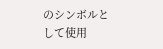のシンボルとして使用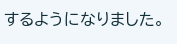するようになりました。